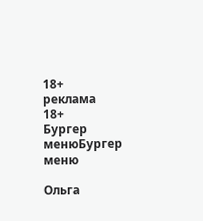18+
реклама
18+
Бургер менюБургер меню

Ольга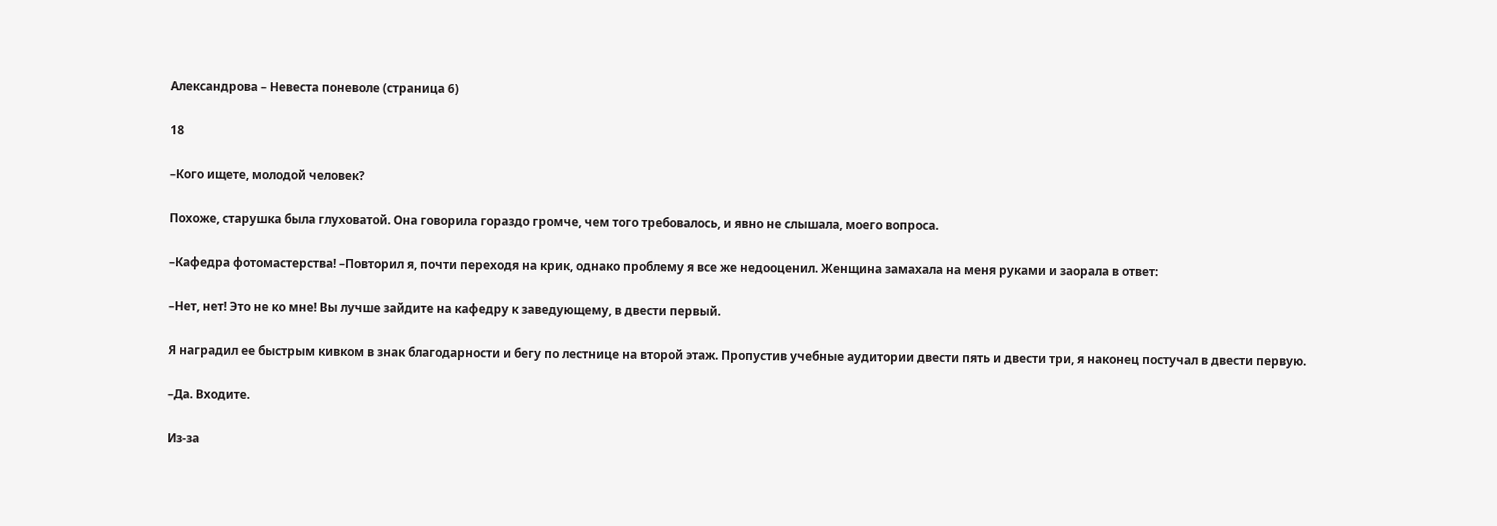Александрова – Невеста поневоле (страница 6)

18

–Кого ищете, молодой человек?

Похоже, старушка была глуховатой. Она говорила гораздо громче, чем того требовалось, и явно не слышала, моего вопроса.

–Кафедра фотомастерства! –Повторил я, почти переходя на крик, однако проблему я все же недооценил. Женщина замахала на меня руками и заорала в ответ:

–Нет, нет! Это не ко мне! Вы лучше зайдите на кафедру к заведующему, в двести первый.

Я наградил ее быстрым кивком в знак благодарности и бегу по лестнице на второй этаж. Пропустив учебные аудитории двести пять и двести три, я наконец постучал в двести первую.

–Да. Входите.

Из-за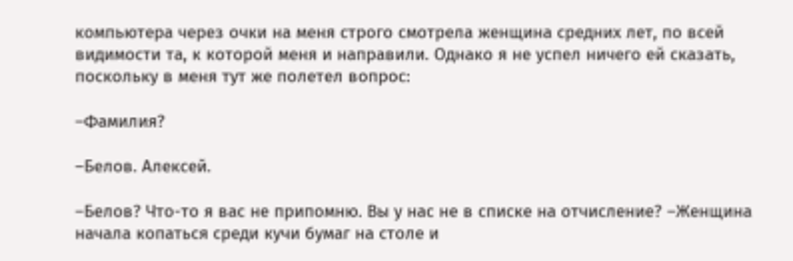компьютера через очки на меня строго смотрела женщина средних лет, по всей видимости та, к которой меня и направили. Однако я не успел ничего ей сказать, поскольку в меня тут же полетел вопрос:

–Фамилия?

–Белов. Алексей.

–Белов? Что-то я вас не припомню. Вы у нас не в списке на отчисление? –Женщина начала копаться среди кучи бумаг на столе и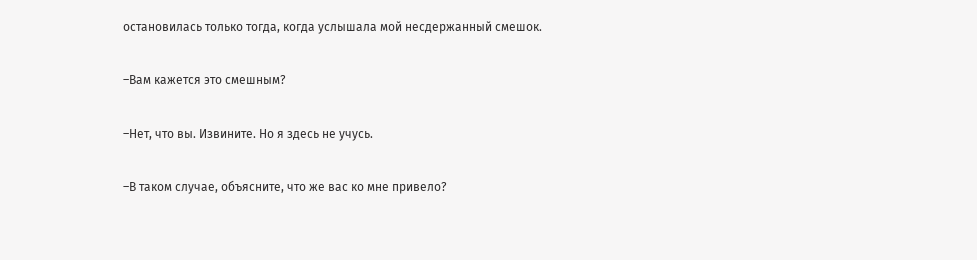остановилась только тогда, когда услышала мой несдержанный смешок.

–Вам кажется это смешным?

–Нет, что вы. Извините. Но я здесь не учусь.

–В таком случае, объясните, что же вас ко мне привело?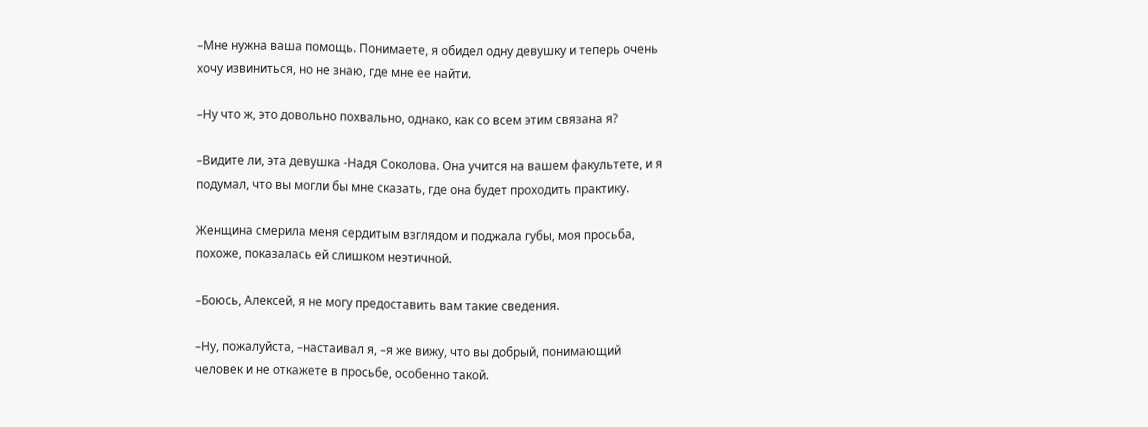–Мне нужна ваша помощь. Понимаете, я обидел одну девушку и теперь очень хочу извиниться, но не знаю, где мне ее найти.

–Ну что ж, это довольно похвально, однако, как со всем этим связана я?

–Видите ли, эта девушка -Надя Соколова. Она учится на вашем факультете, и я подумал, что вы могли бы мне сказать, где она будет проходить практику.

Женщина смерила меня сердитым взглядом и поджала губы, моя просьба, похоже, показалась ей слишком неэтичной.

–Боюсь, Алексей, я не могу предоставить вам такие сведения.

–Ну, пожалуйста, –настаивал я, –я же вижу, что вы добрый, понимающий человек и не откажете в просьбе, особенно такой.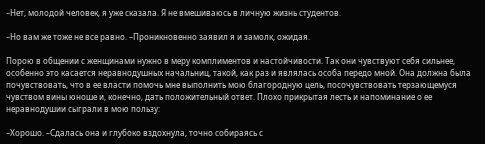–Нет, молодой человек, я уже сказала. Я не вмешиваюсь в личную жизнь студентов.

–Но вам же тоже не все равно. –Проникновенно заявил я и замолк, ожидая.

Порою в общении с женщинами нужно в меру комплиментов и настойчивости. Так они чувствуют себя сильнее, особенно это касается неравнодушных начальниц, такой, как раз и являлась особа передо мной. Она должна была почувствовать, что в ее власти помочь мне выполнить мою благородную цель, посочувствовать терзающемуся чувством вины юноше и, конечно, дать положительный ответ. Плохо прикрытая лесть и напоминание о ее неравнодушии сыграли в мою пользу:

–Хорошо. –Сдалась она и глубоко вздохнула, точно собираясь с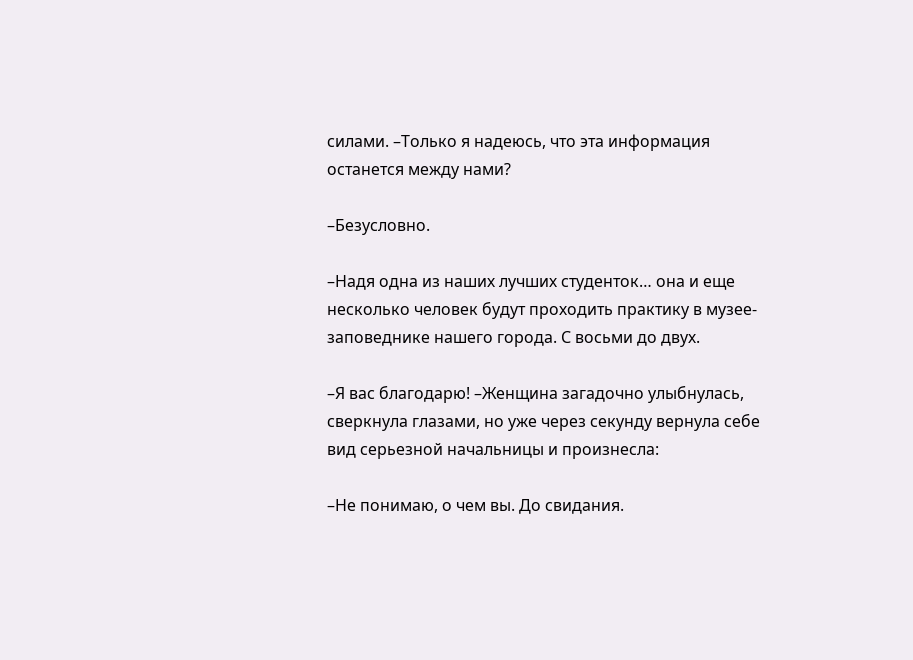силами. –Только я надеюсь, что эта информация останется между нами?

–Безусловно.

–Надя одна из наших лучших студенток… она и еще несколько человек будут проходить практику в музее-заповеднике нашего города. С восьми до двух.

–Я вас благодарю! –Женщина загадочно улыбнулась, сверкнула глазами, но уже через секунду вернула себе вид серьезной начальницы и произнесла:

–Не понимаю, о чем вы. До свидания.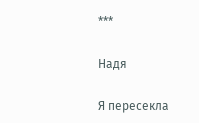***

Надя

Я пересекла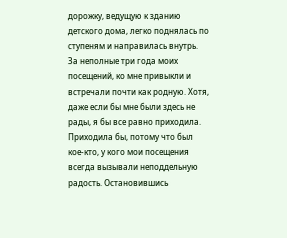дорожку, ведущую к зданию детского дома, легко поднялась по ступеням и направилась внутрь. За неполные три года моих посещений, ко мне привыкли и встречали почти как родную. Хотя, даже если бы мне были здесь не рады, я бы все равно приходила. Приходила бы, потому что был кое-кто, у кого мои посещения всегда вызывали неподдельную радость. Остановившись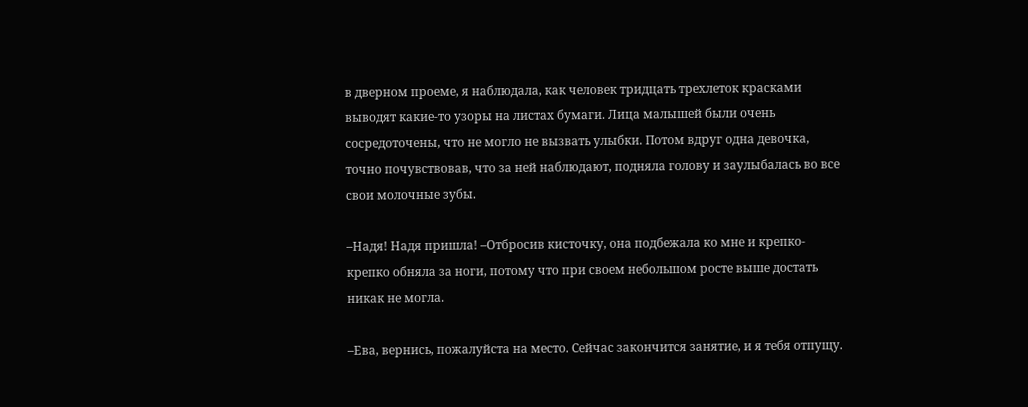в дверном проеме, я наблюдала, как человек тридцать трехлеток красками выводят какие-то узоры на листах бумаги. Лица малышей были очень сосредоточены, что не могло не вызвать улыбки. Потом вдруг одна девочка, точно почувствовав, что за ней наблюдают, подняла голову и заулыбалась во все свои молочные зубы.

–Надя! Надя пришла! –Отбросив кисточку, она подбежала ко мне и крепко-крепко обняла за ноги, потому что при своем небольшом росте выше достать никак не могла.

–Ева, вернись, пожалуйста на место. Сейчас закончится занятие, и я тебя отпущу.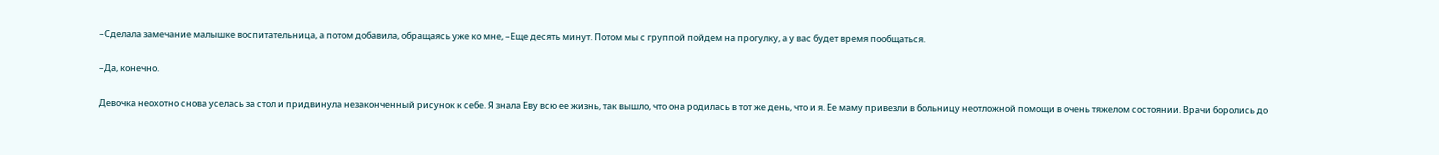–Сделала замечание малышке воспитательница, а потом добавила, обращаясь уже ко мне, –Еще десять минут. Потом мы с группой пойдем на прогулку, а у вас будет время пообщаться.

–Да, конечно.

Девочка неохотно снова уселась за стол и придвинула незаконченный рисунок к себе. Я знала Еву всю ее жизнь, так вышло, что она родилась в тот же день, что и я. Ее маму привезли в больницу неотложной помощи в очень тяжелом состоянии. Врачи боролись до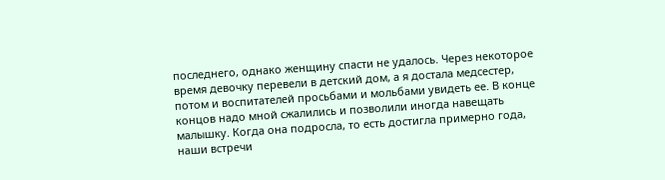последнего, однако женщину спасти не удалось. Через некоторое время девочку перевели в детский дом, а я достала медсестер, потом и воспитателей просьбами и мольбами увидеть ее. В конце концов надо мной сжалились и позволили иногда навещать малышку. Когда она подросла, то есть достигла примерно года, наши встречи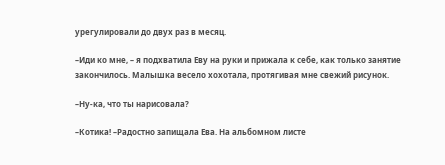урегулировали до двух раз в месяц.

–Иди ко мне, – я подхватила Еву на руки и прижала к себе, как только занятие закончилось. Малышка весело хохотала, протягивая мне свежий рисунок.

–Ну-ка, что ты нарисовала?

–Котика! –Радостно запищала Ева. На альбомном листе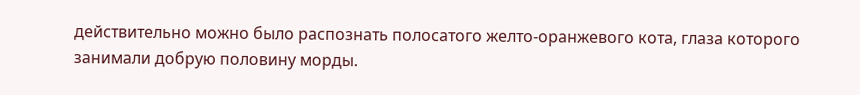действительно можно было распознать полосатого желто-оранжевого кота, глаза которого занимали добрую половину морды.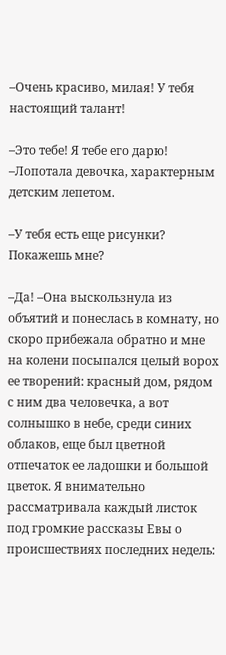–Очень красиво, милая! У тебя настоящий талант!

–Это тебе! Я тебе его дарю! –Лопотала девочка, характерным детским лепетом.

–У тебя есть еще рисунки? Покажешь мне?

–Да! –Она выскользнула из объятий и понеслась в комнату, но скоро прибежала обратно и мне на колени посыпался целый ворох ее творений: красный дом, рядом с ним два человечка, а вот солнышко в небе, среди синих облаков, еще был цветной отпечаток ее ладошки и большой цветок. Я внимательно рассматривала каждый листок под громкие рассказы Евы о происшествиях последних недель: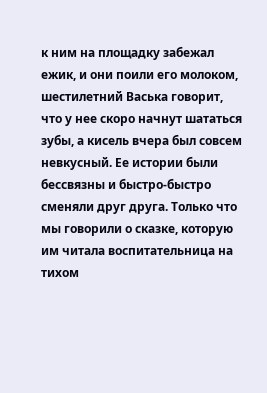к ним на площадку забежал ежик, и они поили его молоком, шестилетний Васька говорит, что у нее скоро начнут шататься зубы, а кисель вчера был совсем невкусный. Ее истории были бессвязны и быстро-быстро сменяли друг друга. Только что мы говорили о сказке, которую им читала воспитательница на тихом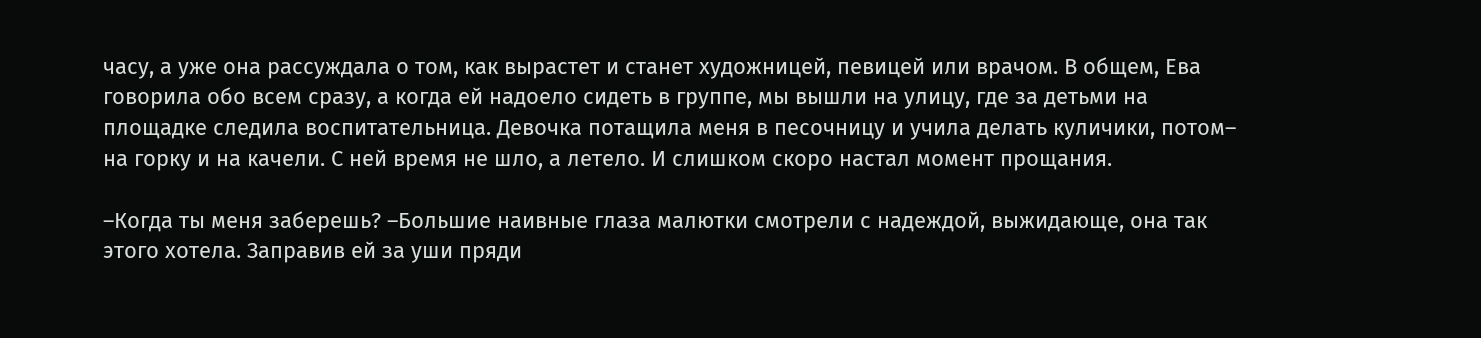часу, а уже она рассуждала о том, как вырастет и станет художницей, певицей или врачом. В общем, Ева говорила обо всем сразу, а когда ей надоело сидеть в группе, мы вышли на улицу, где за детьми на площадке следила воспитательница. Девочка потащила меня в песочницу и учила делать куличики, потом– на горку и на качели. С ней время не шло, а летело. И слишком скоро настал момент прощания.

–Когда ты меня заберешь? –Большие наивные глаза малютки смотрели с надеждой, выжидающе, она так этого хотела. Заправив ей за уши пряди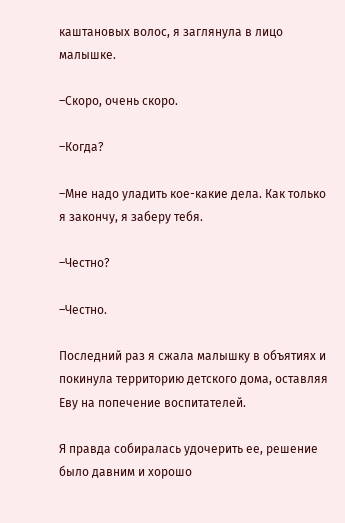каштановых волос, я заглянула в лицо малышке.

–Скоро, очень скоро.

–Когда?

–Мне надо уладить кое-какие дела. Как только я закончу, я заберу тебя.

–Честно?

–Честно.

Последний раз я сжала малышку в объятиях и покинула территорию детского дома, оставляя Еву на попечение воспитателей.

Я правда собиралась удочерить ее, решение было давним и хорошо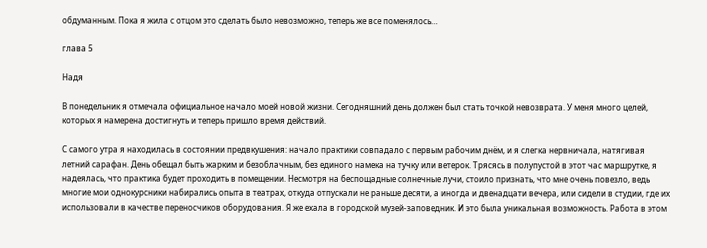обдуманным. Пока я жила с отцом это сделать было невозможно, теперь же все поменялось…

глава 5

Надя

В понедельник я отмечала официальное начало моей новой жизни. Сегодняшний день должен был стать точкой невозврата. У меня много целей, которых я намерена достигнуть и теперь пришло время действий.

С самого утра я находилась в состоянии предвкушения: начало практики совпадало с первым рабочим днём, и я слегка нервничала, натягивая летний сарафан. День обещал быть жарким и безоблачным, без единого намека на тучку или ветерок. Трясясь в полупустой в этот час маршрутке, я надеялась, что практика будет проходить в помещении. Несмотря на беспощадные солнечные лучи, стоило признать, что мне очень повезло, ведь многие мои однокурсники набирались опыта в театрах, откуда отпускали не раньше десяти, а иногда и двенадцати вечера, или сидели в студии, где их использовали в качестве переносчиков оборудования. Я же ехала в городской музей-заповедник. И это была уникальная возможность. Работа в этом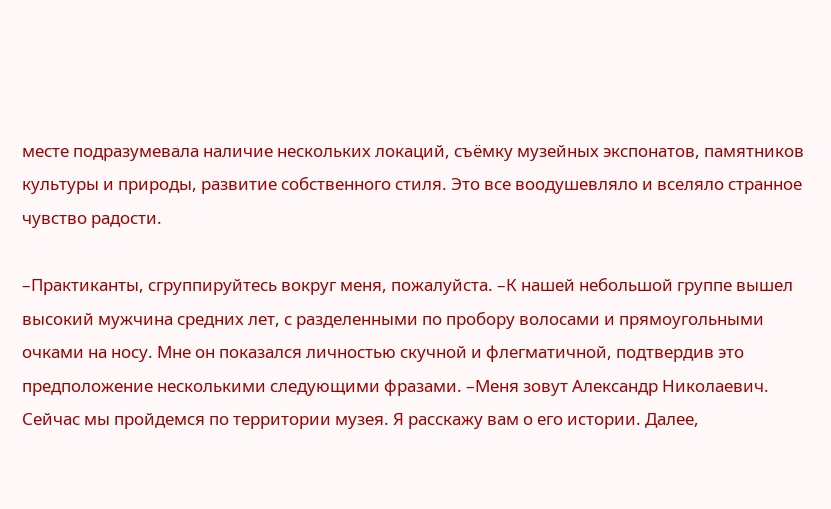месте подразумевала наличие нескольких локаций, съёмку музейных экспонатов, памятников культуры и природы, развитие собственного стиля. Это все воодушевляло и вселяло странное чувство радости.

–Практиканты, сгруппируйтесь вокруг меня, пожалуйста. –К нашей небольшой группе вышел высокий мужчина средних лет, с разделенными по пробору волосами и прямоугольными очками на носу. Мне он показался личностью скучной и флегматичной, подтвердив это предположение несколькими следующими фразами. –Меня зовут Александр Николаевич. Сейчас мы пройдемся по территории музея. Я расскажу вам о его истории. Далее,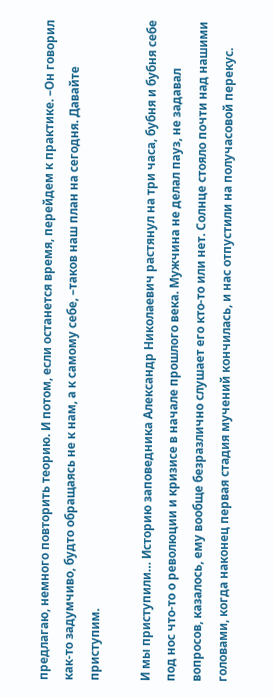предлагаю, немного повторить теорию. И потом, если останется время, перейдем к практике. –Он говорил как-то задумчиво, будто обращаясь не к нам, а к самому себе, –таков наш план на сегодня. Давайте приступим.

И мы приступили… Историю заповедника Александр Николаевич растянул на три часа, бубня и бубня себе под нос что-то о революции и кризисе в начале прошлого века. Мужчина не делал пауз, не задавал вопросов, казалось, ему вообще безразлично слушает его кто-то или нет. Солнце стояло почти над нашими головами, когда наконец первая стадия мучений кончилась, и нас отпустили на получасовой перекус.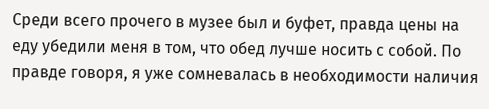Среди всего прочего в музее был и буфет, правда цены на еду убедили меня в том, что обед лучше носить с собой. По правде говоря, я уже сомневалась в необходимости наличия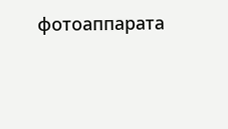фотоаппарата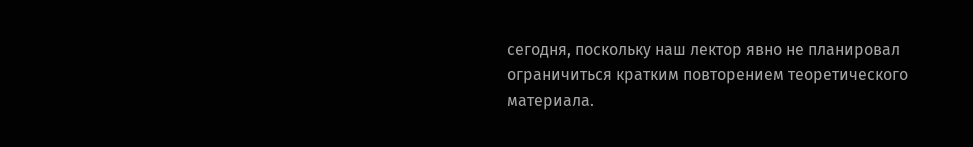сегодня, поскольку наш лектор явно не планировал ограничиться кратким повторением теоретического материала.